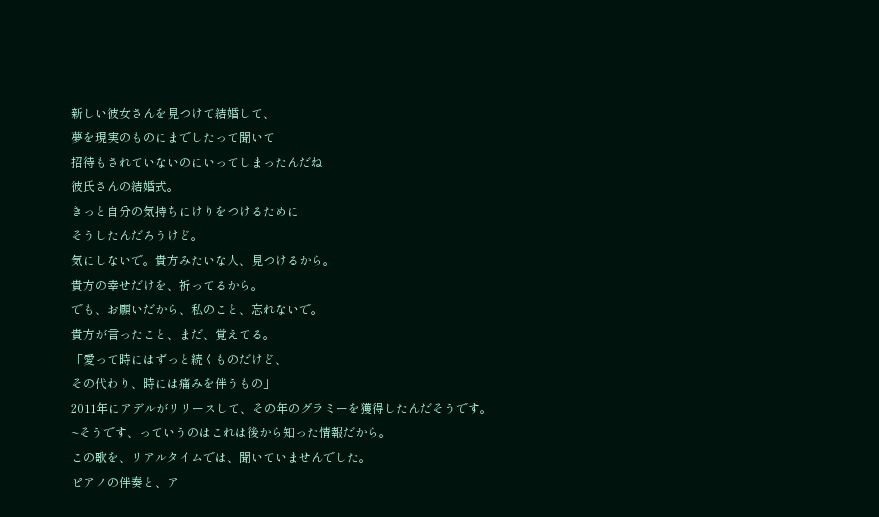新しい彼女さんを見つけて結婚して、
夢を現実のものにまでしたって聞いて
招待もされていないのにいってしまったんだね
彼氏さんの結婚式。
きっと自分の気持ちにけりをつけるために
そうしたんだろうけど。
気にしないで。貴方みたいな人、見つけるから。
貴方の幸せだけを、祈ってるから。
でも、お願いだから、私のこと、忘れないで。
貴方が言ったこと、まだ、覚えてる。
「愛って時にはずっと続くものだけど、
その代わり、時には痛みを伴うもの」
2011年にアデルがリリースして、その年のグラミーを獲得したんだそうです。
~そうです、っていうのはこれは後から知った情報だから。
この歌を、リアルタイムでは、聞いていませんでした。
ピアノの伴奏と、ア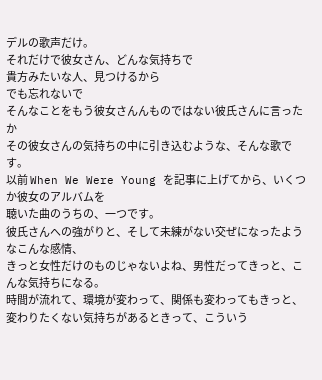デルの歌声だけ。
それだけで彼女さん、どんな気持ちで
貴方みたいな人、見つけるから
でも忘れないで
そんなことをもう彼女さんんものではない彼氏さんに言ったか
その彼女さんの気持ちの中に引き込むような、そんな歌です。
以前 When We Were Young を記事に上げてから、いくつか彼女のアルバムを
聴いた曲のうちの、一つです。
彼氏さんへの強がりと、そして未練がない交ぜになったようなこんな感情、
きっと女性だけのものじゃないよね、男性だってきっと、こんな気持ちになる。
時間が流れて、環境が変わって、関係も変わってもきっと、
変わりたくない気持ちがあるときって、こういう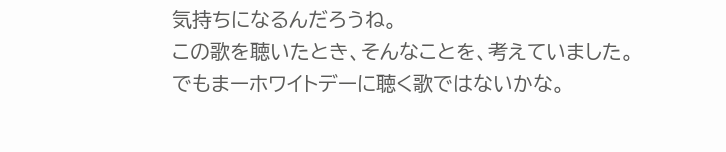気持ちになるんだろうね。
この歌を聴いたとき、そんなことを、考えていました。
でもまーホワイトデーに聴く歌ではないかな。